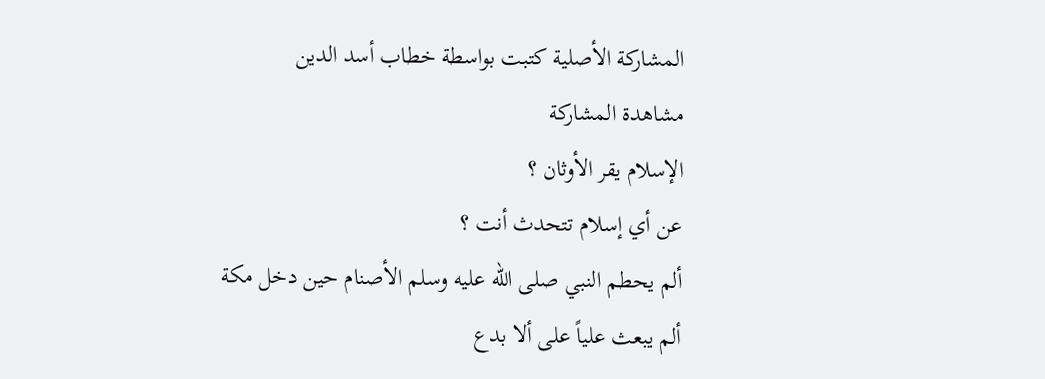المشاركة الأصلية كتبت بواسطة خطاب أسد الدين
مشاهدة المشاركة
الإسلام يقر الأوثان ؟
عن أي إسلام تتحدث أنت ؟
ألم يحطم النبي صلى الله عليه وسلم الأصنام حين دخل مكة
ألم يبعث علياً على ألا بدع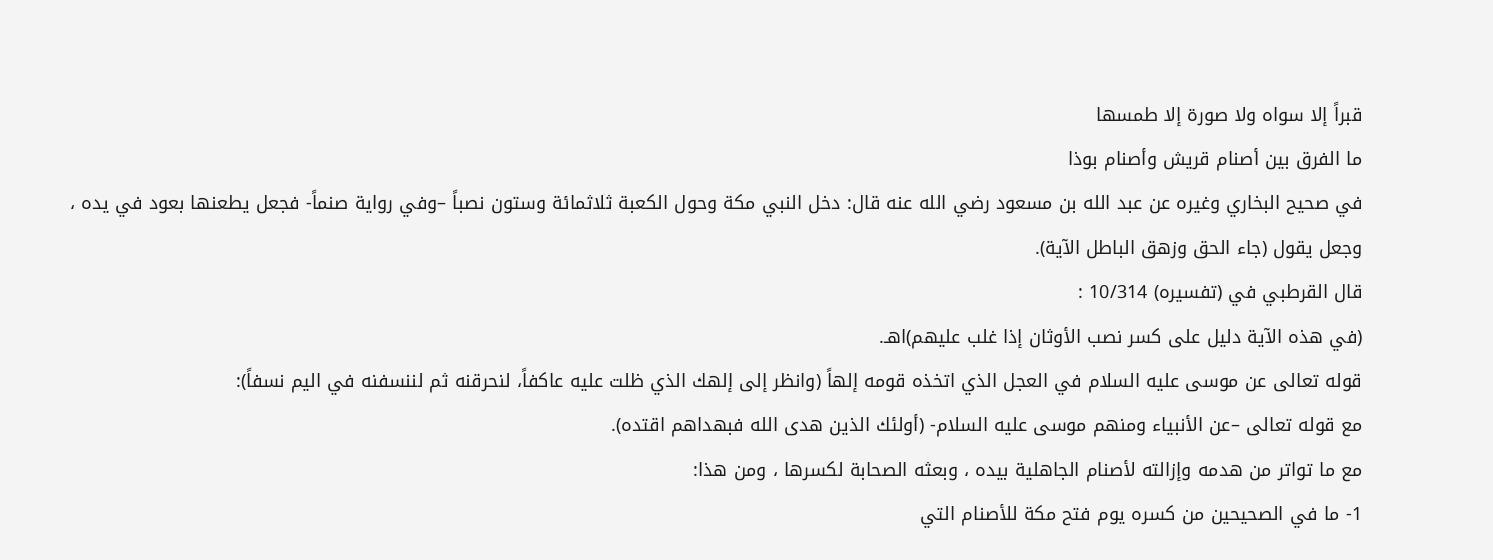قبراً إلا سواه ولا صورة إلا طمسها
ما الفرق بين أصنام قريش وأصنام بوذا
في صحيح البخاري وغيره عن عبد الله بن مسعود رضي الله عنه قال: دخل النبي مكة وحول الكعبة ثلاثمائة وستون نصباً –وفي رواية صنماً- فجعل يطعنها بعود في يده ، وجعل يقول (جاء الحق وزهق الباطل الآية).
قال القرطبي في (تفسيره) 10/314 :
(في هذه الآية دليل على كسر نصب الأوثان إذا غلب عليهم)اهـ.
قوله تعالى عن موسى عليه السلام في العجل الذي اتخذه قومه إلهاً (وانظر إلى إلهك الذي ظلت عليه عاكفاً، لنحرقنه ثم لننسفنه في اليم نسفاً):
مع قوله تعالى –عن الأنبياء ومنهم موسى عليه السلام- (أولئك الذين هدى الله فبهداهم اقتده).
مع ما تواتر من هدمه وإزالته لأصنام الجاهلية بيده ، وبعثه الصحابة لكسرها ، ومن هذا:
1- ما في الصحيحين من كسره يوم فتح مكة للأصنام التي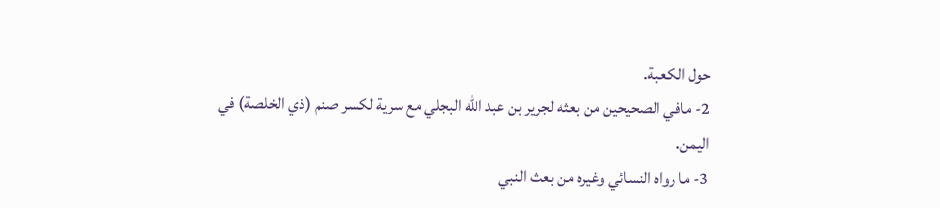حول الكعبة.
2- مافي الصحيحين من بعثه لجرير بن عبد الله البجلي مع سرية لكسر صنم (ذي الخلصة) في اليمن.
3- ما رواه النسائي وغيره من بعث النبي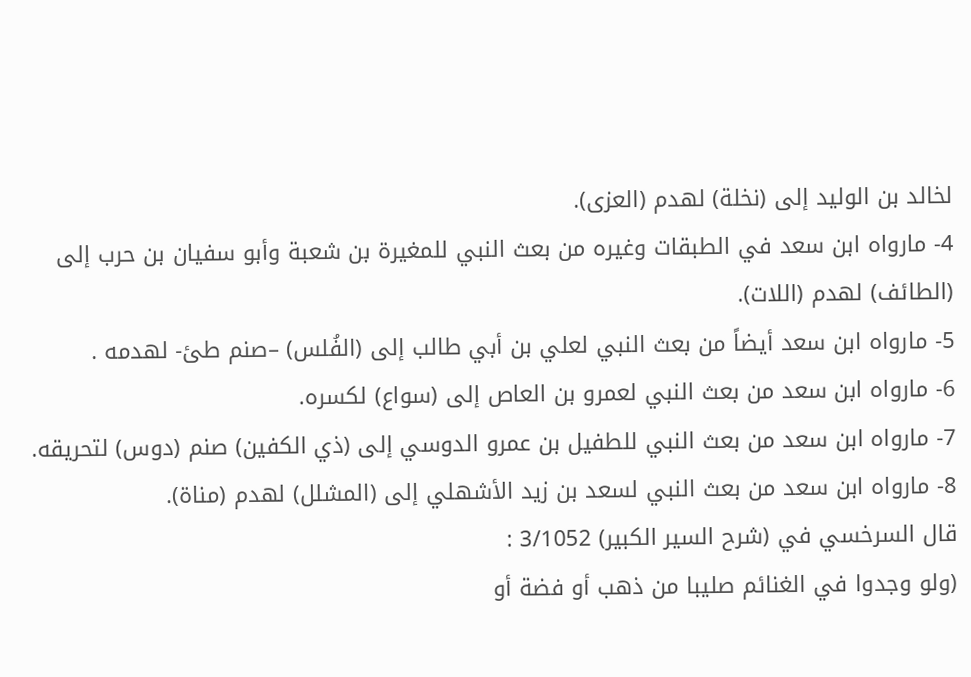لخالد بن الوليد إلى (نخلة) لهدم (العزى).
4- مارواه ابن سعد في الطبقات وغيره من بعث النبي للمغيرة بن شعبة وأبو سفيان بن حرب إلى (الطائف) لهدم (اللات).
5- مارواه ابن سعد أيضاً من بعث النبي لعلي بن أبي طالب إلى (الفُلس) –صنم طئ- لهدمه .
6- مارواه ابن سعد من بعث النبي لعمرو بن العاص إلى (سواع) لكسره.
7- مارواه ابن سعد من بعث النبي للطفيل بن عمرو الدوسي إلى (ذي الكفين) صنم (دوس) لتحريقه.
8- مارواه ابن سعد من بعث النبي لسعد بن زيد الأشهلي إلى (المشلل) لهدم (مناة).
قال السرخسي في (شرح السير الكبير) 3/1052 :
(ولو وجدوا في الغنائم صليبا من ذهب أو فضة أو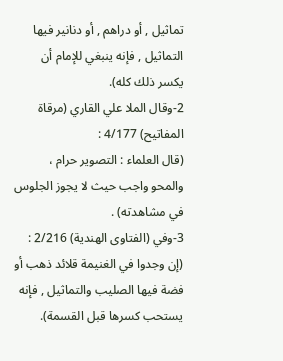تماثيل , أو دراهم , أو دنانير فيها التماثيل , فإنه ينبغي للإمام أن يكسر ذلك كله).
2-وقال الملا علي القاري (مرقاة المفاتيح) 4/177 :
(قال العلماء : التصوير حرام ، والمحو واجب حيث لا يجوز الجلوس في مشاهدته) .
3-وفي (الفتاوى الهندية) 2/216 :
(إن وجدوا في الغنيمة قلائد ذهب أو فضة فيها الصليب والتماثيل , فإنه يستحب كسرها قبل القسمة).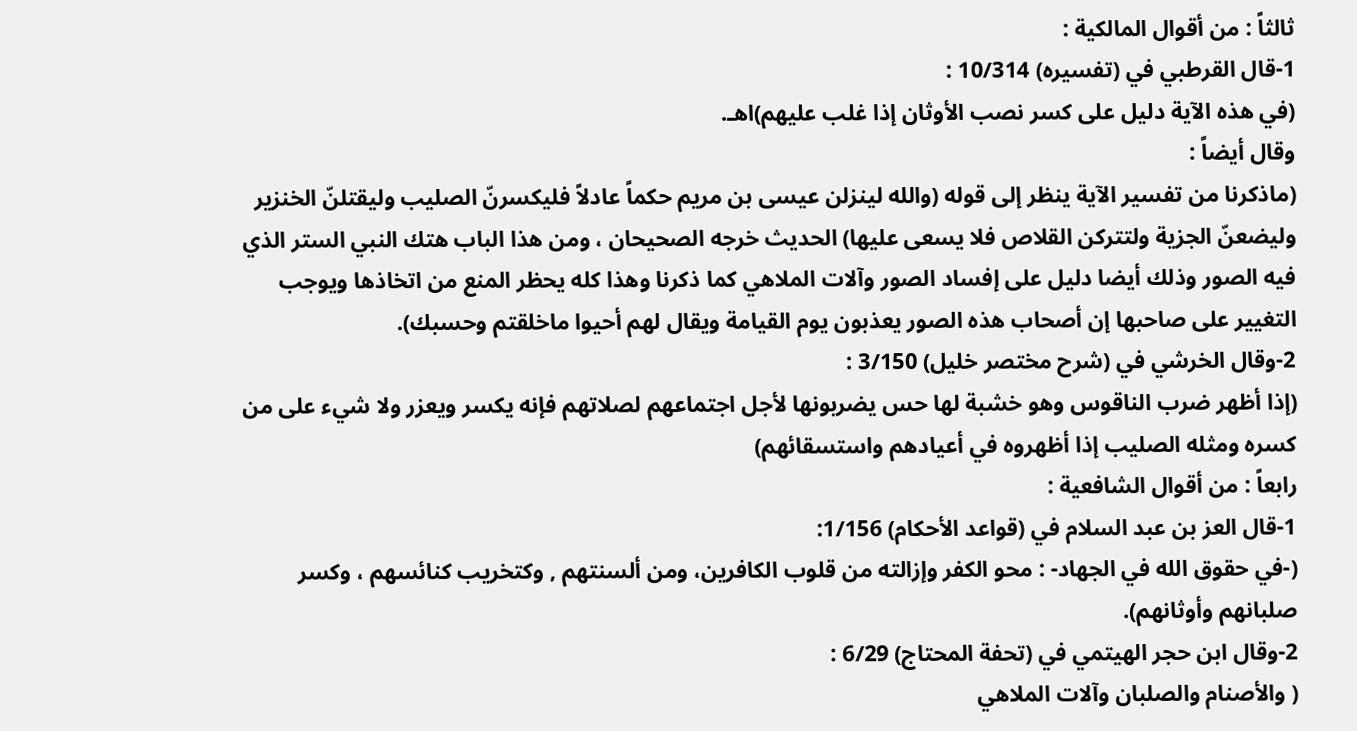ثالثاً : من أقوال المالكية :
1-قال القرطبي في (تفسيره) 10/314 :
(في هذه الآية دليل على كسر نصب الأوثان إذا غلب عليهم)اهـ.
وقال أيضاً :
(ماذكرنا من تفسير الآية ينظر إلى قوله (والله لينزلن عيسى بن مريم حكماً عادلاً فليكسرنّ الصليب وليقتلنّ الخنزير وليضعنّ الجزية ولتتركن القلاص فلا يسعى عليها) الحديث خرجه الصحيحان ، ومن هذا الباب هتك النبي الستر الذي فيه الصور وذلك أيضا دليل على إفساد الصور وآلات الملاهي كما ذكرنا وهذا كله يحظر المنع من اتخاذها ويوجب التغيير على صاحبها إن أصحاب هذه الصور يعذبون يوم القيامة ويقال لهم أحيوا ماخلقتم وحسبك).
2-وقال الخرشي في (شرح مختصر خليل) 3/150 :
(إذا أظهر ضرب الناقوس وهو خشبة لها حس يضربونها لأجل اجتماعهم لصلاتهم فإنه يكسر ويعزر ولا شيء على من كسره ومثله الصليب إذا أظهروه في أعيادهم واستسقائهم)
رابعاً : من أقوال الشافعية :
1-قال العز بن عبد السلام في (قواعد الأحكام) 1/156:
(-في حقوق الله في الجهاد- : محو الكفر وإزالته من قلوب الكافرين، ومن ألسنتهم , وكتخريب كنائسهم ، وكسر صلبانهم وأوثانهم).
2-وقال ابن حجر الهيتمي في (تحفة المحتاج) 6/29 :
( والأصنام والصلبان وآلات الملاهي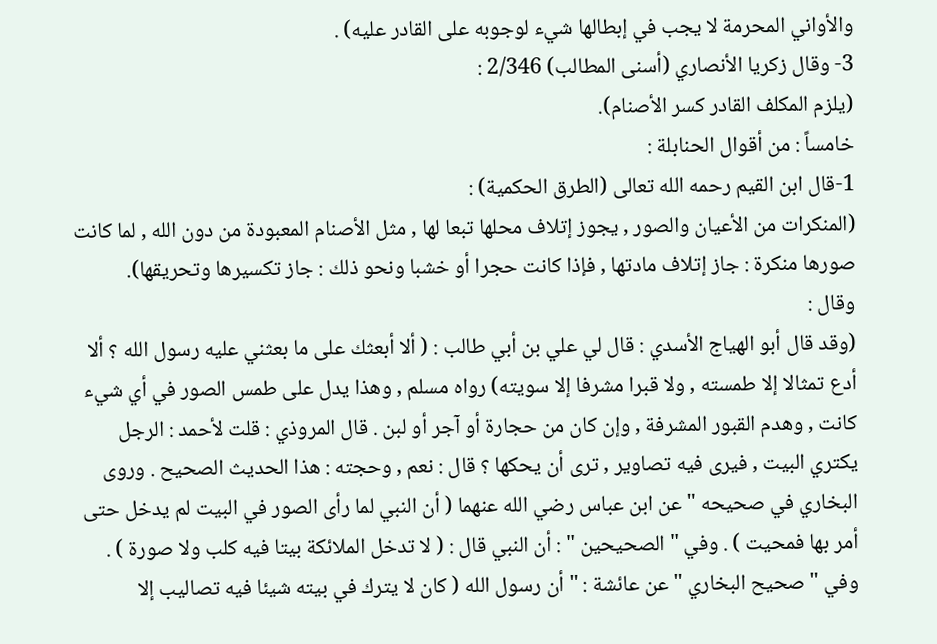والأواني المحرمة لا يجب في إبطالها شيء لوجوبه على القادر عليه) .
3- وقال زكريا الأنصاري (أسنى المطالب) 2/346 :
(يلزم المكلف القادر كسر الأصنام).
خامساً : من أقوال الحنابلة :
1-قال ابن القيم رحمه الله تعالى (الطرق الحكمية) :
(المنكرات من الأعيان والصور , يجوز إتلاف محلها تبعا لها , مثل الأصنام المعبودة من دون الله , لما كانت صورها منكرة : جاز إتلاف مادتها , فإذا كانت حجرا أو خشبا ونحو ذلك : جاز تكسيرها وتحريقها).
وقال :
(وقد قال أبو الهياج الأسدي : قال لي علي بن أبي طالب : ( ألا أبعثك على ما بعثني عليه رسول الله ؟ ألا أدع تمثالا إلا طمسته , ولا قبرا مشرفا إلا سويته) رواه مسلم , وهذا يدل على طمس الصور في أي شيء كانت , وهدم القبور المشرفة , وإن كان من حجارة أو آجر أو لبن . قال المروذي : قلت لأحمد : الرجل يكتري البيت , فيرى فيه تصاوير , ترى أن يحكها ؟ قال : نعم , وحجته : هذا الحديث الصحيح . وروى البخاري في صحيحه " عن ابن عباس رضي الله عنهما ( أن النبي لما رأى الصور في البيت لم يدخل حتى أمر بها فمحيت ) . وفي " الصحيحين " : أن النبي قال : ( لا تدخل الملائكة بيتا فيه كلب ولا صورة ) . وفي " صحيح البخاري " عن عائشة : " أن رسول الله ( كان لا يترك في بيته شيئا فيه تصاليب إلا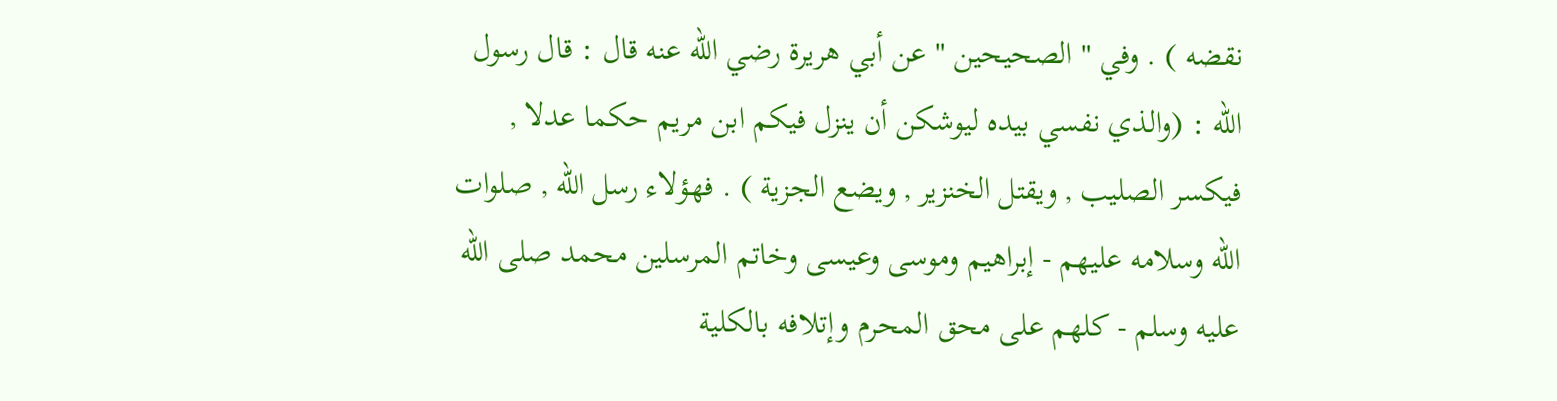نقضه ) . وفي " الصحيحين " عن أبي هريرة رضي الله عنه قال : قال رسول الله : (والذي نفسي بيده ليوشكن أن ينزل فيكم ابن مريم حكما عدلا , فيكسر الصليب , ويقتل الخنزير , ويضع الجزية ) . فهؤلاء رسل الله , صلوات الله وسلامه عليهم - إبراهيم وموسى وعيسى وخاتم المرسلين محمد صلى الله عليه وسلم - كلهم على محق المحرم وإتلافه بالكلية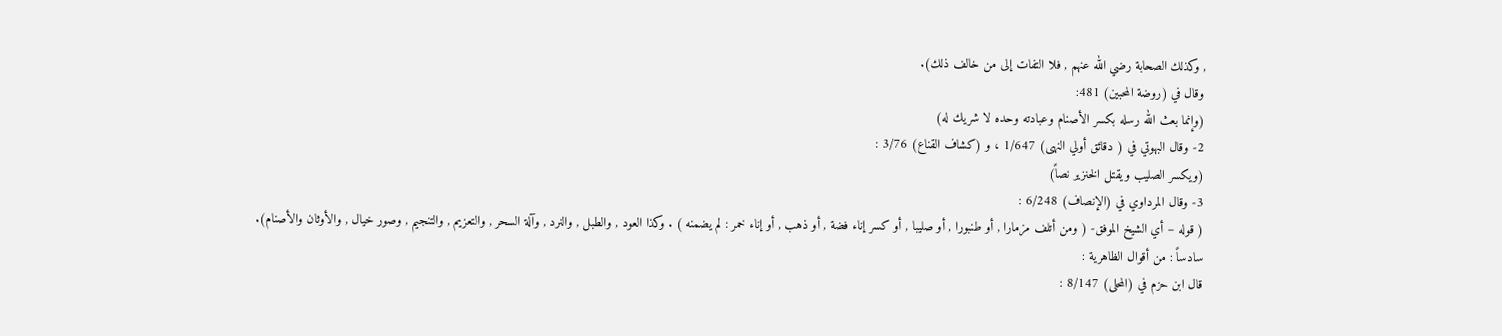, وكذلك الصحابة رضي الله عنهم , فلا التفات إلى من خالف ذلك).
وقال في (روضة المحبين) 481:
(وإنما بعث الله رسله بكسر الأصنام وعبادته وحده لا شريك له)
2- وقال البهوتي في ( دقائق أولي النهى) 1/647 ، و (كشاف القناع) 3/76 :
(ويكسر الصليب ويقتل الخنزير نصاً)
3- وقال المرداوي في (الإنصاف) 6/248 :
( قوله – أي الشيخ الموفق- ( ومن أتلف مزمارا , أو طنبورا , أو صليبا , أو كسر إناء فضة , أو ذهب , أو إناء خمر : لم يضمنه ) . وكذا العود , والطبل , والنرد , وآلة السحر , والتعزيم , والتنجيم , وصور خيال , والأوثان والأصنام).
سادساً : من أقوال الظاهرية :
قال ابن حزم في (المحلى) 8/147 :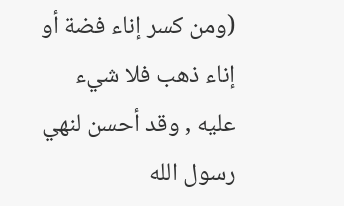(ومن كسر إناء فضة أو إناء ذهب فلا شيء عليه , وقد أحسن لنهي رسول الله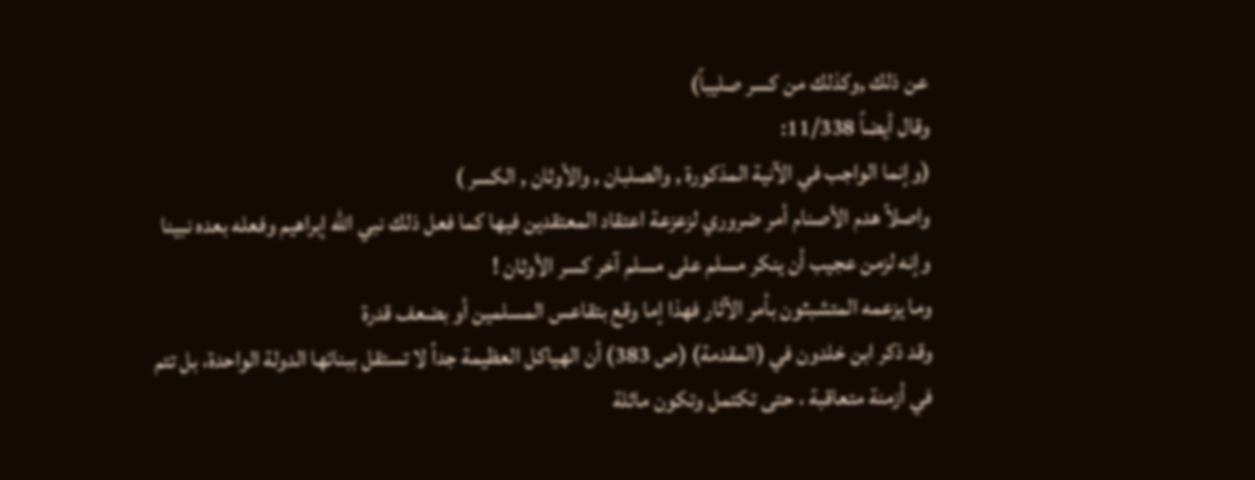عن ذلك ,وكذلك من كسر صليباً)
وقال أيضاً 11/338:
(وإنما الواجب في الآنية المذكورة , والصلبان , والأوثان , الكسر )
واصلاً هدم الأصنام أمر ضروري لزعزعة اعتقاد المعتقدين فيها كما فعل ذلك نبي الله إبراهيم وفعله بعده نبينا
وإنه لزمن عجيب أن ينكر مسلم على مسلم آخر كسر الأوثان !
وما يزعمه المتشبثون بأمر الآثار فهذا إما وقع بتقاعس المسلمين أو بضعف قدرة
وقد ذكر ابن خلدون في (المقدمة) (ص 383) أن الهياكل العظيمة جداً لا تستقل ببنائها الدولة الواحدة، بل تتم في أزمنة متعاقبة ، حتى تكتمل وتكون ماثلة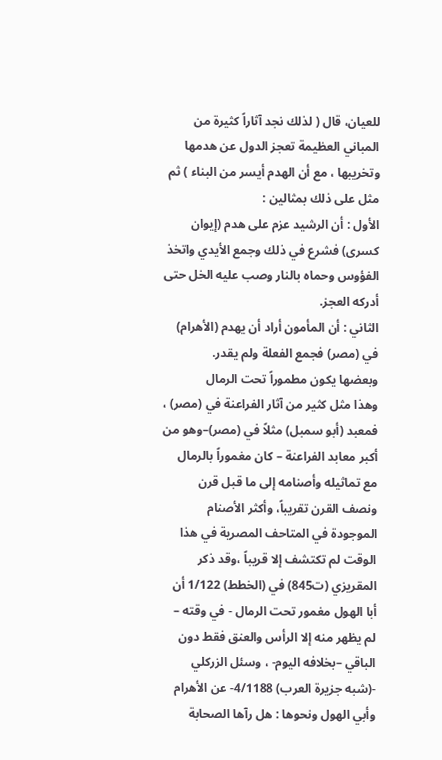للعيان، قال ( لذلك نجد آثاراً كثيرة من المباني العظيمة تعجز الدول عن هدمها وتخريبها ، مع أن الهدم أيسر من البناء ) ثم مثل على ذلك بمثالين :
الأول : أن الرشيد عزم على هدم (إيوان كسرى) فشرع في ذلك وجمع الأيدي واتخذ الفؤوس وحماه بالنار وصب عليه الخل حتى أدركه العجز.
الثاني : أن المأمون أراد أن يهدم (الأهرام) في (مصر) فجمع الفعلة ولم يقدر.
وبعضها يكون مطموراً تحت الرمال
وهذا مثل كثير من آثار الفراعنة في (مصر) ، فمعبد (أبو سمبل) مثلاً في (مصر)–وهو من أكبر معابد الفراعنة – كان مغموراً بالرمال مع تماثيله وأصنامه إلى ما قبل قرن ونصف القرن تقريباً، وأكثر الأصنام الموجودة في المتاحف المصرية في هذا الوقت لم تكتشف إلا قريباً ،وقد ذكر المقريزي (ت845) في (الخطط) 1/122 أن أبا الهول مغمور تحت الرمال - في وقته – لم يظهر منه إلا الرأس والعنق فقط دون الباقي –بخلافه اليوم- ، وسئل الزركلي -(شبه جزيرة العرب) 4/1188- عن الأهرام وأبي الهول ونحوها : هل رآها الصحابة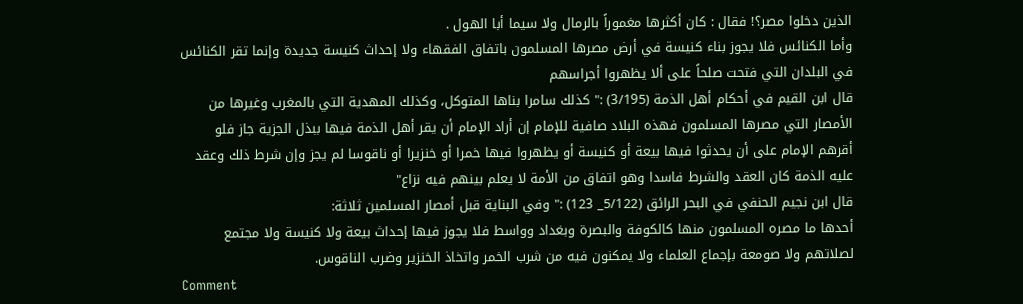الذين دخلوا مصر؟! فقال : كان أكثرها مغموراً بالرمال ولا سيما أبا الهول .
وأما الكنائس فلا يجوز بناء كنيسة في أرض مصرها المسلمون باتفاق الفقهاء ولا إحداث كنيسة جديدة وإنما تقر الكنائس في البلدان التي فتحت صلحاً على ألا يظهروا أجراسهم
قال ابن القيم في أحكام أهل الذمة (3/195) :" كذلك سامرا بناها المتوكل، وكذلك المهدية التي بالمغرب وغيرها من الأمصار التي مصرها المسلمون فهذه البلاد صافية للإمام إن أراد الإمام أن يقر أهل الذمة فيها ببذل الجزية جاز فلو أقرهم الإمام على أن يحدثوا فيها بيعة أو كنيسة أو يظهروا فيها خمرا أو خنزيرا أو ناقوسا لم يجز وإن شرط ذلك وعقد عليه الذمة كان العقد والشرط فاسدا وهو اتفاق من الأمة لا يعلم بينهم فيه نزاع"
قال ابن نجيم الحنفي في البحر الرائق (5/122_ 123) :" وفي البناية قبل أمصار المسلمين ثلاثة:
أحدها ما مصره المسلمون منها كالكوفة والبصرة وبغداد وواسط فلا يجوز فيها إحداث بيعة ولا كنيسة ولا مجتمع لصلاتهم ولا صومعة بإجماع العلماء ولا يمكنون فيه من شرب الخمر واتخاذ الخنزير وضرب الناقوس.
Comment